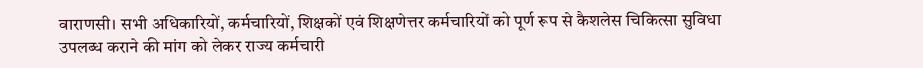वाराणसी। सभी अधिकारियों, कर्मचारियों, शिक्षकों एवं शिक्षणेत्तर कर्मचारियों को पूर्ण रूप से कैशलेस चिकित्सा सुविधा उपलब्ध कराने की मांग को लेकर राज्य कर्मचारी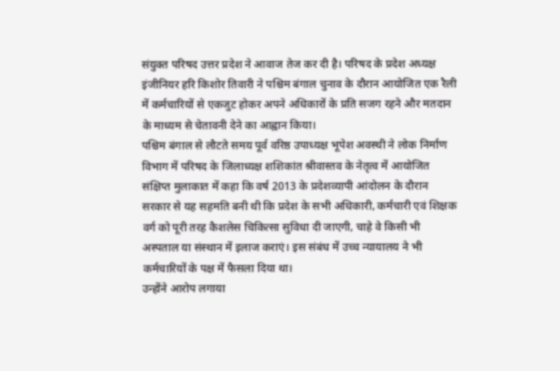संयुक्त परिषद उत्तर प्रदेश ने आवाज तेज कर दी है। परिषद के प्रदेश अध्यक्ष इंजीनियर हरि किशोर तिवारी ने पश्चिम बंगाल चुनाव के दौरान आयोजित एक रैली में कर्मचारियों से एकजुट होकर अपने अधिकारों के प्रति सजग रहने और मतदान के माध्यम से चेतावनी देने का आह्वान किया।
पश्चिम बंगाल से लौटते समय पूर्व वरिष्ठ उपाध्यक्ष भूपेश अवस्थी ने लोक निर्माण विभाग में परिषद के जिलाध्यक्ष शशिकांत श्रीवास्तव के नेतृत्व में आयोजित संक्षिप्त मुलाकात में कहा कि वर्ष 2013 के प्रदेशव्यापी आंदोलन के दौरान सरकार से यह सहमति बनी थी कि प्रदेश के सभी अधिकारी, कर्मचारी एवं शिक्षक वर्ग को पूरी तरह कैशलेस चिकित्सा सुविधा दी जाएगी, चाहे वे किसी भी अस्पताल या संस्थान में इलाज कराएं। इस संबंध में उच्च न्यायालय ने भी कर्मचारियों के पक्ष में फैसला दिया था।
उन्होंने आरोप लगाया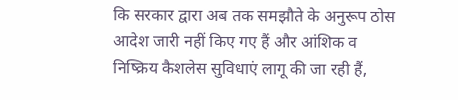कि सरकार द्वारा अब तक समझौते के अनुरूप ठोस आदेश जारी नहीं किए गए हैं और आंशिक व निष्क्रिय कैशलेस सुविधाएं लागू की जा रही हैं,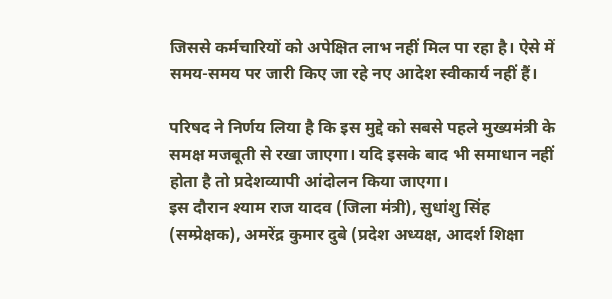जिससे कर्मचारियों को अपेक्षित लाभ नहीं मिल पा रहा है। ऐसे में समय-समय पर जारी किए जा रहे नए आदेश स्वीकार्य नहीं हैं।

परिषद ने निर्णय लिया है कि इस मुद्दे को सबसे पहले मुख्यमंत्री के समक्ष मजबूती से रखा जाएगा। यदि इसके बाद भी समाधान नहीं होता है तो प्रदेशव्यापी आंदोलन किया जाएगा।
इस दौरान श्याम राज यादव (जिला मंत्री), सुधांशु सिंह (सम्प्रेक्षक), अमरेंद्र कुमार दुबे (प्रदेश अध्यक्ष, आदर्श शिक्षा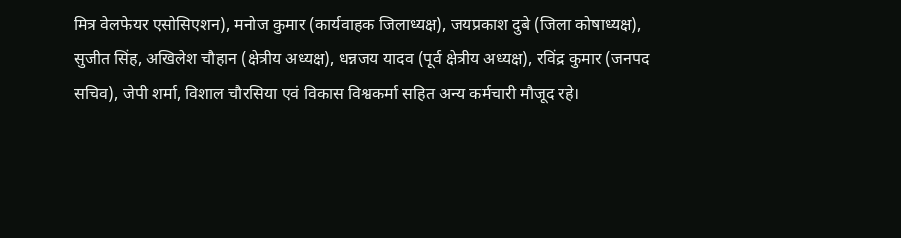मित्र वेलफेयर एसोसिएशन), मनोज कुमार (कार्यवाहक जिलाध्यक्ष), जयप्रकाश दुबे (जिला कोषाध्यक्ष), सुजीत सिंह, अखिलेश चौहान (क्षेत्रीय अध्यक्ष), धन्नजय यादव (पूर्व क्षेत्रीय अध्यक्ष), रविंद्र कुमार (जनपद सचिव), जेपी शर्मा, विशाल चौरसिया एवं विकास विश्वकर्मा सहित अन्य कर्मचारी मौजूद रहे।